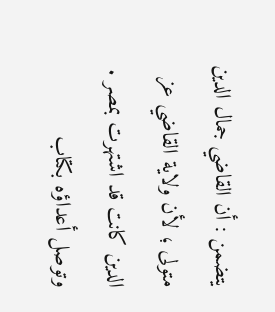يتضمن : أن القاضي جمال الدين متولى ؛ لأن ولاية القاضي عز الدين كانت قد اشتهرت بمصر .
وتوصل أعداؤه بكتاب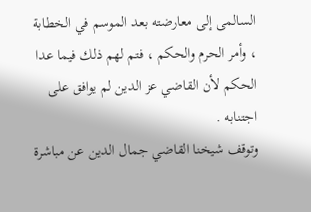السالمى إلى معارضته بعد الموسم في الخطابة ، وأمر الحرم والحكم ، فتم لهم ذلك فيما عدا الحكم لأن القاضي عز الدين لم يوافق على اجتنابه .
وتوقف شيخنا القاضي جمال الدين عن مباشرة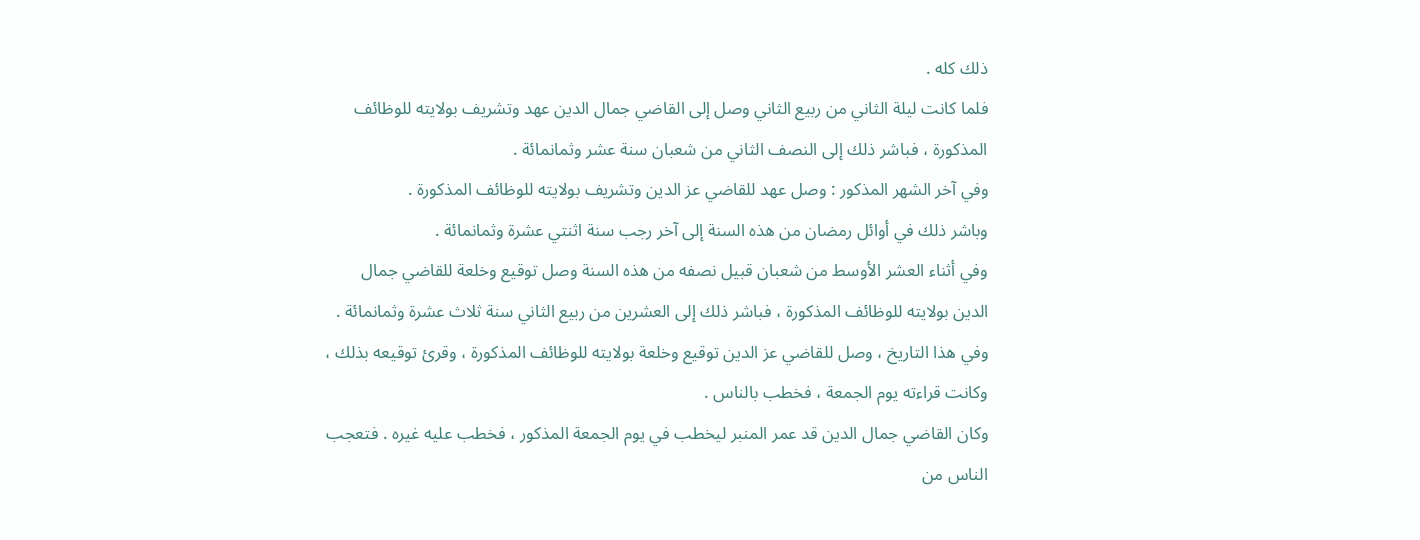ذلك كله .
فلما كانت ليلة الثاني من ربيع الثاني وصل إلى القاضي جمال الدين عهد وتشريف بولايته للوظائف المذكورة ، فباشر ذلك إلى النصف الثاني من شعبان سنة عشر وثمانمائة .
وفي آخر الشهر المذكور : وصل عهد للقاضي عز الدين وتشريف بولايته للوظائف المذكورة .
وباشر ذلك في أوائل رمضان من هذه السنة إلى آخر رجب سنة اثنتي عشرة وثمانمائة .
وفي أثناء العشر الأوسط من شعبان قبيل نصفه من هذه السنة وصل توقيع وخلعة للقاضي جمال الدين بولايته للوظائف المذكورة ، فباشر ذلك إلى العشرين من ربيع الثاني سنة ثلاث عشرة وثمانمائة .
وفي هذا التاريخ ، وصل للقاضي عز الدين توقيع وخلعة بولايته للوظائف المذكورة ، وقرئ توقيعه بذلك ، وكانت قراءته يوم الجمعة ، فخطب بالناس .
وكان القاضي جمال الدين قد عمر المنبر ليخطب في يوم الجمعة المذكور ، فخطب عليه غيره . فتعجب الناس من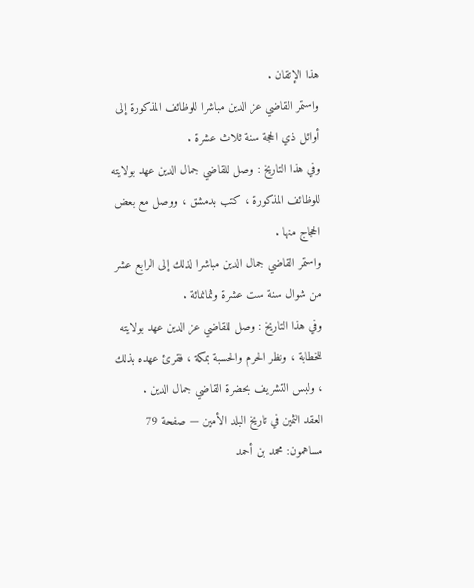هذا الإتقان .
واستمر القاضي عز الدين مباشرا للوظائف المذكورة إلى أوائل ذي الحجة سنة ثلاث عشرة .
وفي هذا التاريخ : وصل للقاضي جمال الدين عهد بولايته للوظائف المذكورة ، كتب بدمشق ، ووصل مع بعض الحجاج منها .
واستمر القاضي جمال الدين مباشرا لذلك إلى الرابع عشر من شوال سنة ست عشرة وثمانمائة .
وفي هذا التاريخ : وصل للقاضي عز الدين عهد بولايته للخطابة ، ونظر الحرم والحسبة بمكة ، فقرئ عهده بذلك ، ولبس التشريف بحضرة القاضي جمال الدين .
العقد الثمين في تاريخ البلد الأمين — صفحة 79
مساهمون: محمد بن أحمد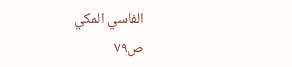الفاسي المكي
ص٧٩